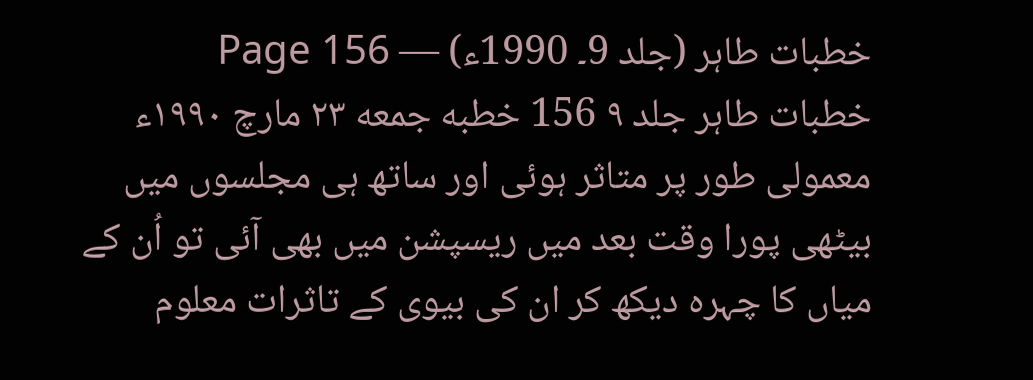خطبات طاہر (جلد 9۔ 1990ء) — Page 156
خطبات طاہر جلد ۹ 156 خطبه جمعه ۲۳ مارچ ۱۹۹۰ء معمولی طور پر متاثر ہوئی اور ساتھ ہی مجلسوں میں بیٹھی پورا وقت بعد میں ریسپشن میں بھی آئی تو اُن کے میاں کا چہرہ دیکھ کر ان کی بیوی کے تاثرات معلوم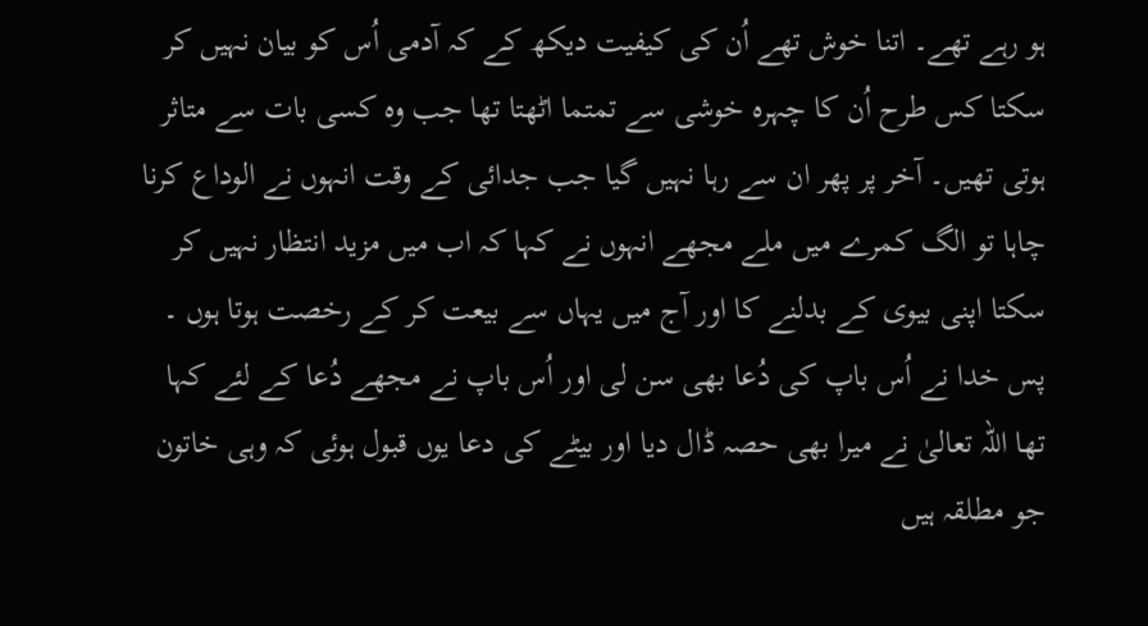ہو رہے تھے۔ اتنا خوش تھے اُن کی کیفیت دیکھ کے کہ آدمی اُس کو بیان نہیں کر سکتا کس طرح اُن کا چہرہ خوشی سے تمتما اٹھتا تھا جب وہ کسی بات سے متاثر ہوتی تھیں۔ آخر پر پھر ان سے رہا نہیں گیا جب جدائی کے وقت انہوں نے الوداع کرنا چاہا تو الگ کمرے میں ملے مجھے انہوں نے کہا کہ اب میں مزید انتظار نہیں کر سکتا اپنی بیوی کے بدلنے کا اور آج میں یہاں سے بیعت کر کے رخصت ہوتا ہوں ۔ پس خدا نے اُس باپ کی دُعا بھی سن لی اور اُس باپ نے مجھے دُعا کے لئے کہا تھا اللہ تعالیٰ نے میرا بھی حصہ ڈال دیا اور بیٹے کی دعا یوں قبول ہوئی کہ وہی خاتون جو مطلقہ ہیں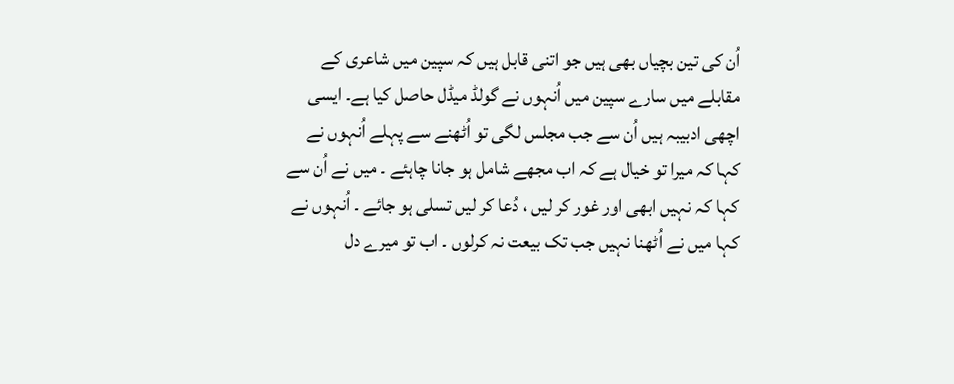اُن کی تین بچیاں بھی ہیں جو اتنی قابل ہیں کہ سپین میں شاعری کے مقابلے میں سارے سپین میں اُنہوں نے گولڈ میڈل حاصل کیا ہے۔ ایسی اچھی ادبیبہ ہیں اُن سے جب مجلس لگی تو اُٹھنے سے پہلے اُنہوں نے کہا کہ میرا تو خیال ہے کہ اب مجھے شامل ہو جانا چاہئے ۔ میں نے اُن سے کہا کہ نہیں ابھی اور غور کر لیں ، دُعا کر لیں تسلی ہو جائے ۔ اُنہوں نے کہا میں نے اُٹھنا نہیں جب تک بیعت نہ کرلوں ۔ اب تو میرے دل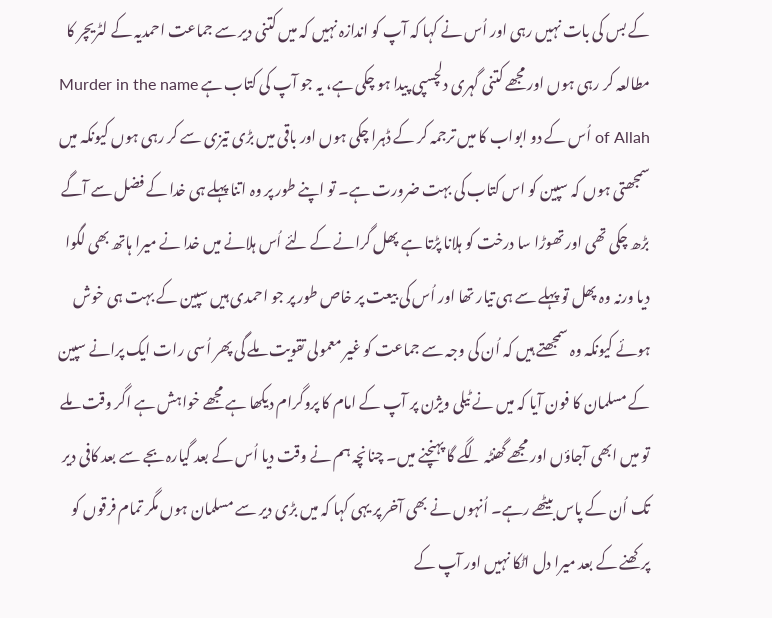کے بس کی بات نہیں رہی اور اُس نے کہا کہ آپ کو اندازہ نہیں کہ میں کتنی دیر سے جماعت احمدیہ کے لٹریچر کا مطالعہ کر رہی ہوں اور مجھے کتنی گہری دلچسپی پیدا ہو چکی ہے، یہ جو آپ کی کتاب ہے Murder in the name of Allah اُس کے دو ابواب کا میں ترجمہ کر کے ڈہرا چکی ہوں اور باقی میں بڑی تیزی سے کر رہی ہوں کیونکہ میں سمجھتی ہوں کہ سپین کو اس کتاب کی بہت ضرورت ہے۔ تو اپنے طور پر وہ اتنا پہلے ہی خدا کے فضل سے آگے بڑھ چکی تھی اور تھوڑا سا درخت کو ہلانا پڑتا ہے پھل گرانے کے لئے اُس ہلانے میں خدا نے میرا ہاتھ بھی لگوا دیا ورنہ وہ پھل تو پہلے سے ہی تیار تھا اور اُس کی بیعت پر خاص طور پر جو احمدی ہیں سپین کے بہت ہی خوش ہوئے کیونکہ وہ سمجھتے ہیں کہ اُن کی وجہ سے جماعت کو غیر معمولی تقویت ملے گی پھر اُسی رات ایک پرانے سپین کے مسلمان کا فون آیا کہ میں نے ٹیلی ویژن پر آپ کے امام کا پروگرام دیکھا ہے مجھے خواہش ہے اگر وقت ملے تو میں ابھی آجاؤں اور مجھے گھنٹہ لگے گا پہنچنے میں۔ چنانچہ ہم نے وقت دیا اُس کے بعد گیارہ بجے سے بعد کافی دیر تک اُن کے پاس بیٹھے رہے۔ اُنہوں نے بھی آخر پر یہی کہا کہ میں بڑی دیر سے مسلمان ہوں مگر تمام فرقوں کو پرکھنے کے بعد میرا دل اٹکا نہیں اور آپ کے